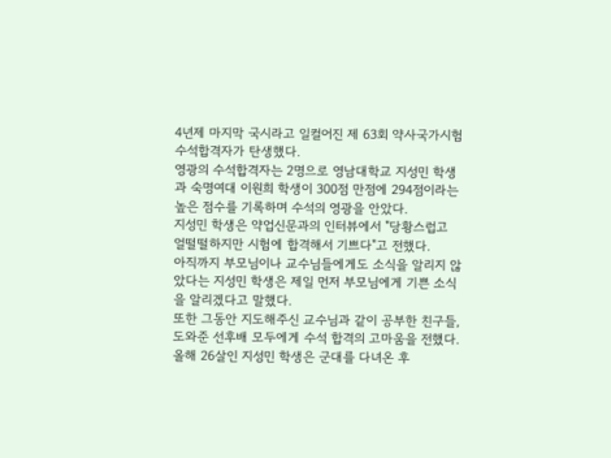4년제 마지막 국시라고 일컬어진 제 63회 약사국가시험 수석합격자가 탄생했다.
영광의 수석합격자는 2명으로 영남대학교 지성민 학생과 숙명여대 이원희 학생이 300점 만점에 294점이라는 높은 점수를 기록하며 수석의 영광을 안았다.
지성민 학생은 약업신문과의 인터뷰에서 "당황스럽고 얼떨떨하지만 시험에 합격해서 기쁘다"고 전했다.
아직까지 부모님이나 교수님들에게도 소식을 알리지 않았다는 지성민 학생은 제일 먼저 부모님에게 기쁜 소식을 알리겠다고 말했다.
또한 그동안 지도해주신 교수님과 같이 공부한 친구들, 도와준 선후배 모두에게 수석 합격의 고마움을 전했다.
올해 26살인 지성민 학생은 군대를 다녀온 후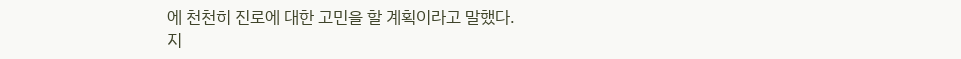에 천천히 진로에 대한 고민을 할 계획이라고 말했다.
지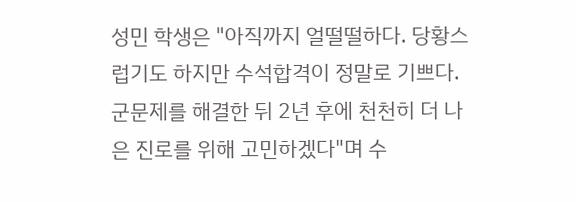성민 학생은 "아직까지 얼떨떨하다. 당황스럽기도 하지만 수석합격이 정말로 기쁘다. 군문제를 해결한 뒤 2년 후에 천천히 더 나은 진로를 위해 고민하겠다"며 수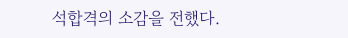석합격의 소감을 전했다.